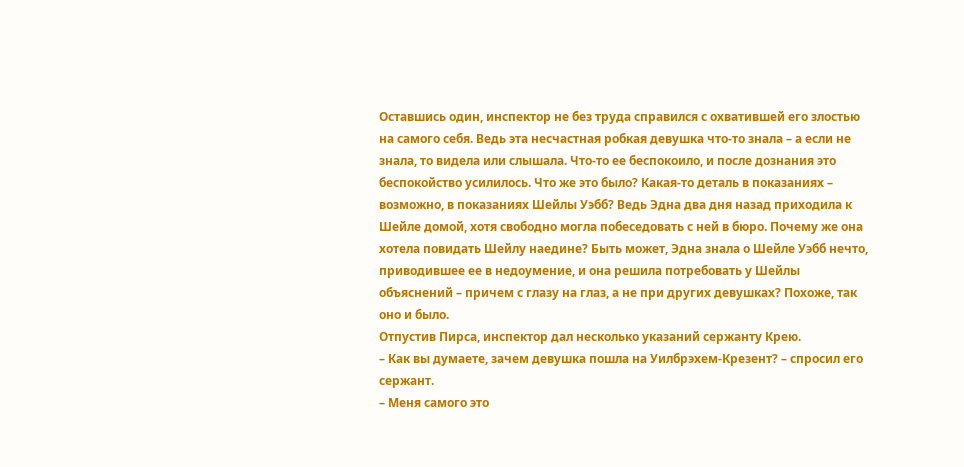Оставшись один, инспектор не без труда справился с охватившей его злостью на самого себя. Ведь эта несчастная робкая девушка что-то знала – а если не знала, то видела или слышала. Что-то ее беспокоило, и после дознания это беспокойство усилилось. Что же это было? Какая-то деталь в показаниях – возможно, в показаниях Шейлы Уэбб? Ведь Эдна два дня назад приходила к Шейле домой, хотя свободно могла побеседовать с ней в бюро. Почему же она хотела повидать Шейлу наедине? Быть может, Эдна знала о Шейле Уэбб нечто, приводившее ее в недоумение, и она решила потребовать у Шейлы объяснений – причем с глазу на глаз, а не при других девушках? Похоже, так оно и было.
Отпустив Пирса, инспектор дал несколько указаний сержанту Крею.
– Как вы думаете, зачем девушка пошла на Уилбрэхем-Крезент? – спросил его сержант.
– Меня самого это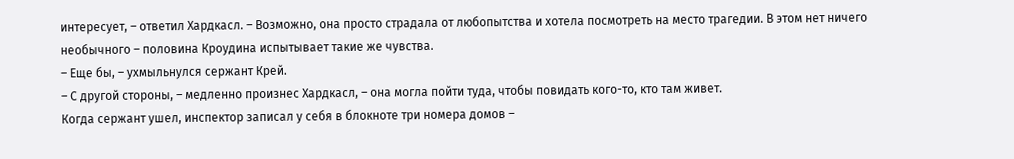интересует, – ответил Хардкасл. – Возможно, она просто страдала от любопытства и хотела посмотреть на место трагедии. В этом нет ничего необычного – половина Кроудина испытывает такие же чувства.
– Еще бы, – ухмыльнулся сержант Крей.
– С другой стороны, – медленно произнес Хардкасл, – она могла пойти туда, чтобы повидать кого-то, кто там живет.
Когда сержант ушел, инспектор записал у себя в блокноте три номера домов –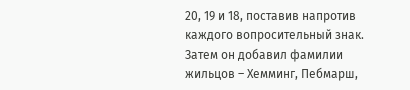20, 19 и 18, поставив напротив каждого вопросительный знак. Затем он добавил фамилии жильцов – Хемминг, Пебмарш,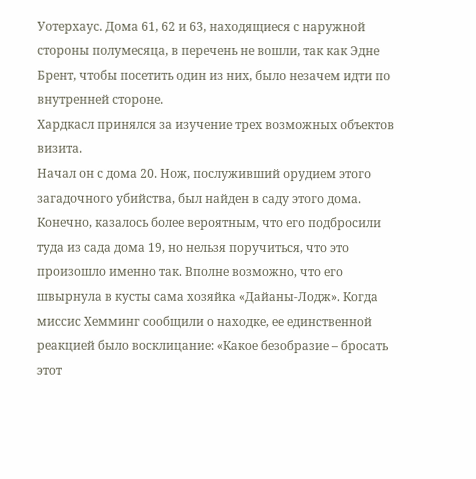Уотерхаус. Дома 61, 62 и 63, находящиеся с наружной стороны полумесяца, в перечень не вошли, так как Эдне Брент, чтобы посетить один из них, было незачем идти по внутренней стороне.
Хардкасл принялся за изучение трех возможных объектов визита.
Начал он с дома 20. Нож, послуживший орудием этого загадочного убийства, был найден в саду этого дома. Конечно, казалось более вероятным, что его подбросили туда из сада дома 19, но нельзя поручиться, что это произошло именно так. Вполне возможно, что его швырнула в кусты сама хозяйка «Дайаны-Лодж». Когда миссис Хемминг сообщили о находке, ее единственной реакцией было восклицание: «Какое безобразие – бросать этот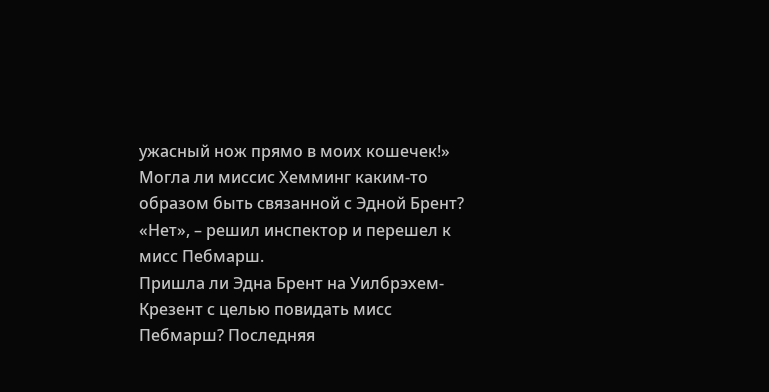ужасный нож прямо в моих кошечек!» Могла ли миссис Хемминг каким-то образом быть связанной с Эдной Брент? «Нет», – решил инспектор и перешел к мисс Пебмарш.
Пришла ли Эдна Брент на Уилбрэхем-Крезент с целью повидать мисс Пебмарш? Последняя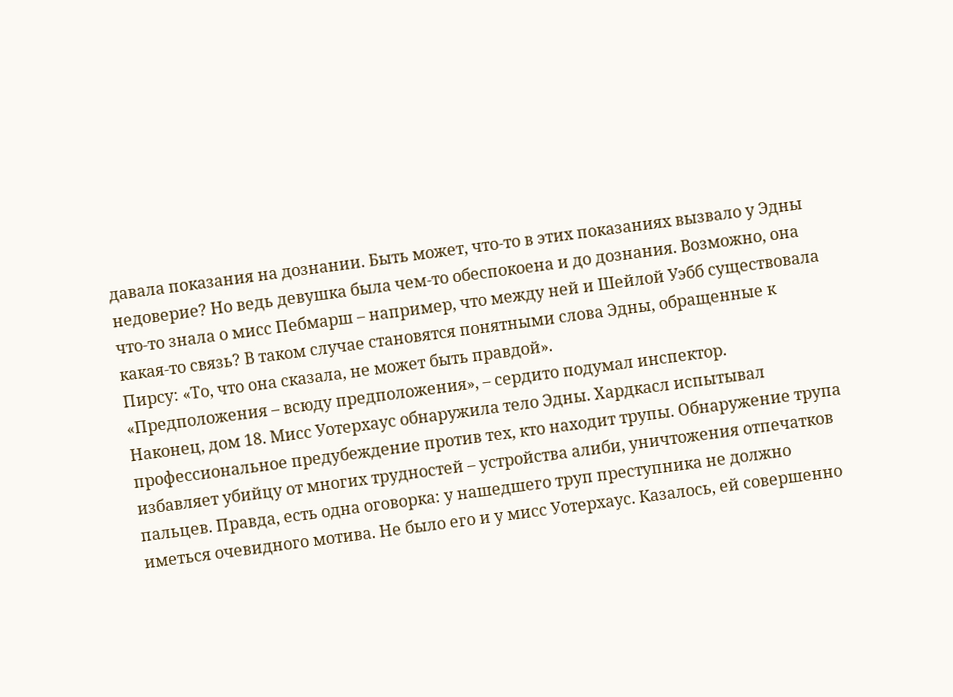давала показания на дознании. Быть может, что-то в этих показаниях вызвало у Эдны недоверие? Но ведь девушка была чем-то обеспокоена и до дознания. Возможно, она что-то знала о мисс Пебмарш – например, что между ней и Шейлой Уэбб существовала какая-то связь? В таком случае становятся понятными слова Эдны, обращенные к Пирсу: «То, что она сказала, не может быть правдой».
«Предположения – всюду предположения», – сердито подумал инспектор.
Наконец, дом 18. Мисс Уотерхаус обнаружила тело Эдны. Хардкасл испытывал профессиональное предубеждение против тех, кто находит трупы. Обнаружение трупа избавляет убийцу от многих трудностей – устройства алиби, уничтожения отпечатков пальцев. Правда, есть одна оговорка: у нашедшего труп преступника не должно иметься очевидного мотива. Не было его и у мисс Уотерхаус. Казалось, ей совершенно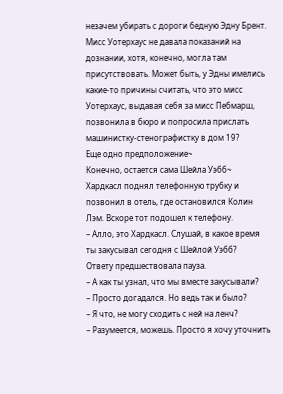незачем убирать с дороги бедную Эдну Брент. Мисс Уотерхаус не давала показаний на дознании, хотя, конечно, могла там присутствовать. Может быть, у Эдны имелись какие-то причины считать, что это мисс Уотерхаус, выдавая себя за мисс Пебмарш, позвонила в бюро и попросила прислать машинистку-стенографистку в дом 19?
Еще одно предположение~
Конечно, остается сама Шейла Уэбб~
Хардкасл поднял телефонную трубку и позвонил в отель, где остановился Колин Лэм. Вскоре тот подошел к телефону.
– Алло, это Хардкасл. Слушай, в какое время ты закусывал сегодня с Шейлой Уэбб?
Ответу предшествовала пауза.
– А как ты узнал, что мы вместе закусывали?
– Просто догадался. Но ведь так и было?
– Я что, не могу сходить с ней на ленч?
– Разумеется, можешь. Просто я хочу уточнить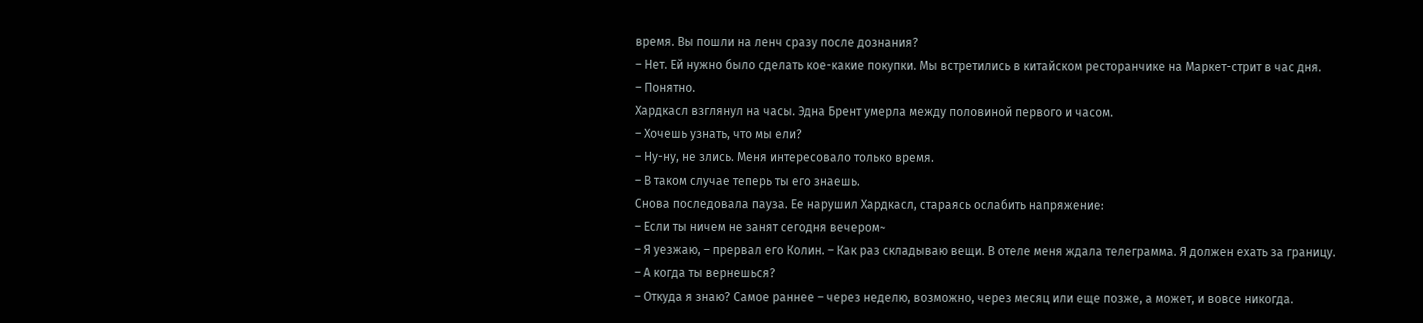время. Вы пошли на ленч сразу после дознания?
– Нет. Ей нужно было сделать кое-какие покупки. Мы встретились в китайском ресторанчике на Маркет-стрит в час дня.
– Понятно.
Хардкасл взглянул на часы. Эдна Брент умерла между половиной первого и часом.
– Хочешь узнать, что мы ели?
– Ну-ну, не злись. Меня интересовало только время.
– В таком случае теперь ты его знаешь.
Снова последовала пауза. Ее нарушил Хардкасл, стараясь ослабить напряжение:
– Если ты ничем не занят сегодня вечером~
– Я уезжаю, – прервал его Колин. – Как раз складываю вещи. В отеле меня ждала телеграмма. Я должен ехать за границу.
– А когда ты вернешься?
– Откуда я знаю? Самое раннее – через неделю, возможно, через месяц или еще позже, а может, и вовсе никогда.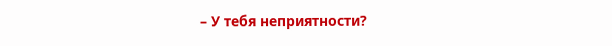– У тебя неприятности?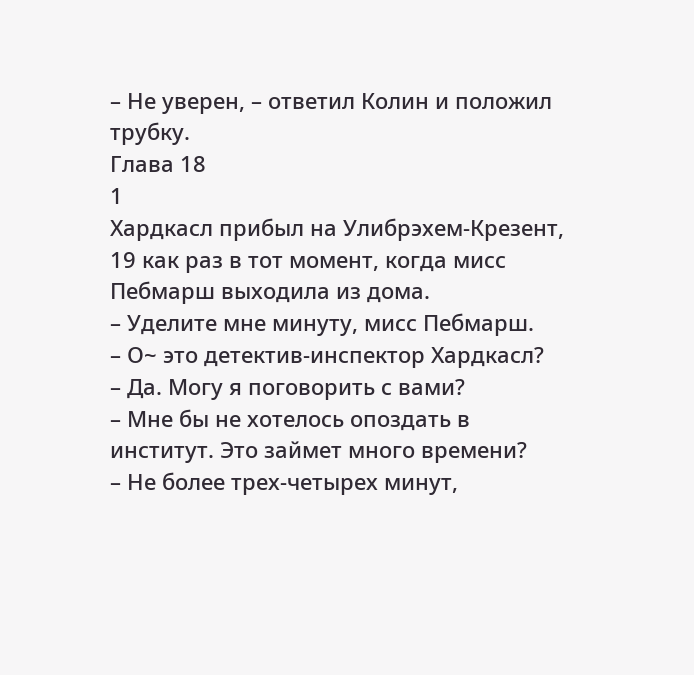– Не уверен, – ответил Колин и положил трубку.
Глава 18
1
Хардкасл прибыл на Улибрэхем-Крезент, 19 как раз в тот момент, когда мисс Пебмарш выходила из дома.
– Уделите мне минуту, мисс Пебмарш.
– О~ это детектив-инспектор Хардкасл?
– Да. Могу я поговорить с вами?
– Мне бы не хотелось опоздать в институт. Это займет много времени?
– Не более трех-четырех минут,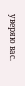уверяю вас.